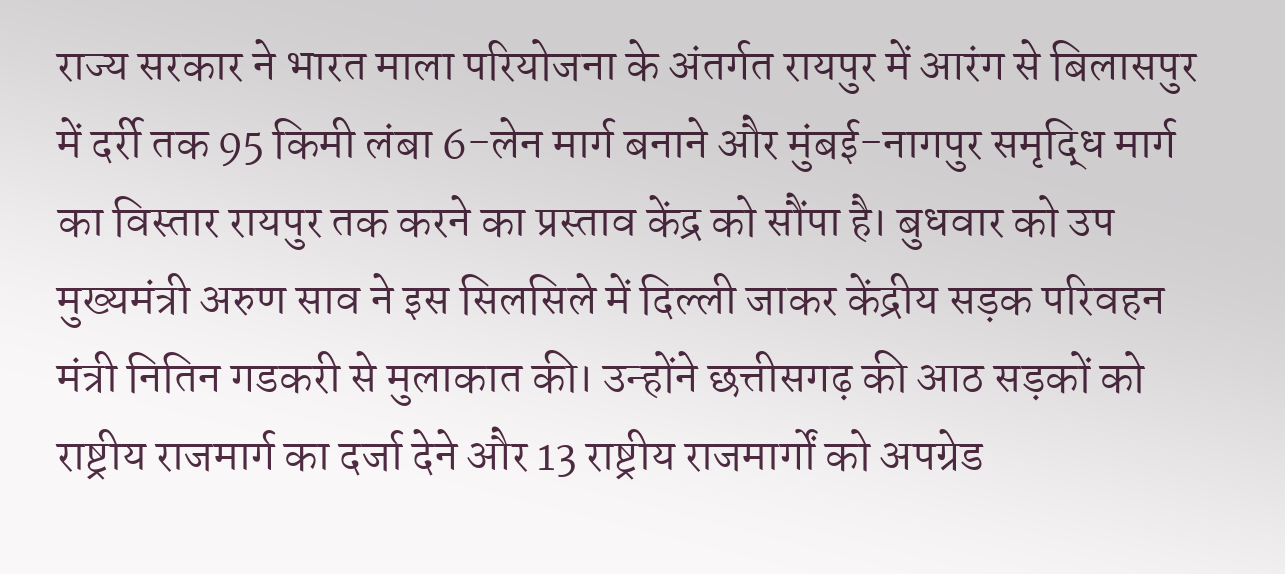राज्य सरकार ने भारत माला परियोजना के अंतर्गत रायपुर में आरंग से बिलासपुर में दर्री तक 95 किमी लंबा 6-लेन मार्ग बनाने और मुंबई-नागपुर समृद्धि मार्ग का विस्तार रायपुर तक करने का प्रस्ताव केंद्र को सौंपा है। बुधवार को उप मुख्यमंत्री अरुण साव ने इस सिलसिले में दिल्ली जाकर केंद्रीय सड़क परिवहन मंत्री नितिन गडकरी से मुलाकात की। उन्होंने छत्तीसगढ़ की आठ सड़कों को राष्ट्रीय राजमार्ग का दर्जा देने और 13 राष्ट्रीय राजमार्गों को अपग्रेड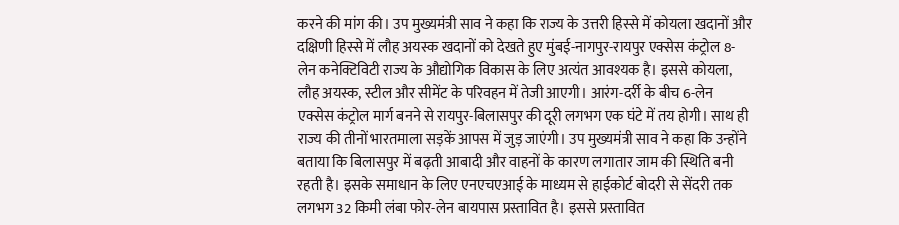करने की मांग की। उप मुख्यमंत्री साव ने कहा कि राज्य के उत्तरी हिस्से में कोयला खदानों और दक्षिणी हिस्से में लौह अयस्क खदानों को देखते हुए मुंबई-नागपुर-रायपुर एक्सेस कंट्रोल 8-लेन कनेक्टिविटी राज्य के औद्योगिक विकास के लिए अत्यंत आवश्यक है। इससे कोयला, लौह अयस्क, स्टील और सीमेंट के परिवहन में तेजी आएगी। आरंग-दर्री के बीच 6-लेन एक्सेस कंट्रोल मार्ग बनने से रायपुर-बिलासपुर की दूरी लगभग एक घंटे में तय होगी। साथ ही राज्य की तीनों भारतमाला सड़कें आपस में जुड़ जाएंगी। उप मुख्यमंत्री साव ने कहा कि उन्होंने बताया कि बिलासपुर में बढ़ती आबादी और वाहनों के कारण लगातार जाम की स्थिति बनी रहती है। इसके समाधान के लिए एनएचएआई के माध्यम से हाईकोर्ट बोदरी से सेंदरी तक लगभग 32 किमी लंबा फोर-लेन बायपास प्रस्तावित है। इससे प्रस्तावित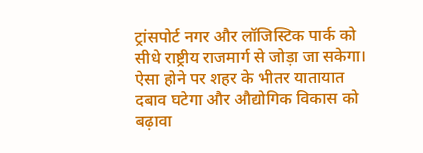ट्रांसपोर्ट नगर और लॉजिस्टिक पार्क को सीधे राष्ट्रीय राजमार्ग से जोड़ा जा सकेगा। ऐसा होने पर शहर के भीतर यातायात दबाव घटेगा और औद्योगिक विकास को बढ़ावा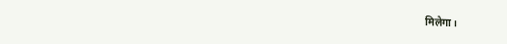मिलेगा।